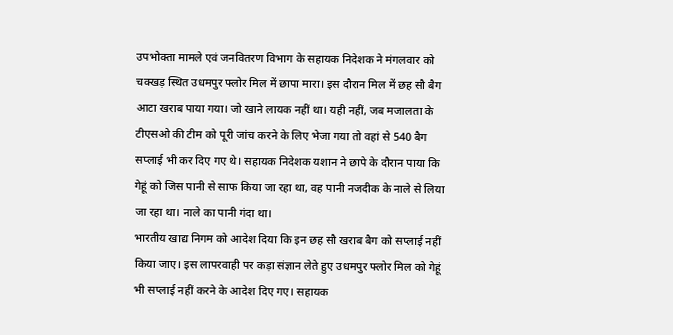उपभोक्ता मामले एवं जनवितरण विभाग के सहायक निदेशक ने मंगलवार को चक्खड़ स्थित उधमपुर फ्लोर मिल में छापा मारा। इस दौरान मिल में छह सौ बैग आटा खराब पाया गया। जो खाने लायक नहीं था। यही नहीं, जब मजालता के टीएसओ की टीम को पूरी जांच करने के लिए भेजा गया तो वहां से 540 बैग सप्लाई भी कर दिए गए थे। सहायक निदेशक यशान ने छापे के दौरान पाया कि गेहूं को जिस पानी से साफ किया जा रहा था, वह पानी नजदीक के नाले से लिया जा रहा था। नाले का पानी गंदा था।
भारतीय खाद्य निगम को आदेश दिया कि इन छह सौ खराब बैग को सप्लाई नहीं किया जाए। इस लापरवाही पर कड़ा संज्ञान लेते हुए उधमपुर फ्लोर मिल को गेहूं भी सप्लाई नहीं करने के आदेश दिए गए। सहायक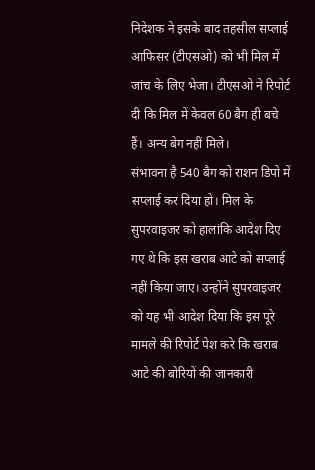निदेशक ने इसके बाद तहसील सप्लाई आफिसर (टीएसओ) को भी मिल में जांच के लिए भेजा। टीएसओ ने रिपोर्ट दी कि मिल में केवल 60 बैग ही बचे हैं। अन्य बेग नहीं मिले।
संभावना है 540 बैग को राशन डिपो में सप्लाई कर दिया हो। मिल के सुपरवाइजर को हालांकि आदेश दिए गए थे कि इस खराब आटे को सप्लाई नहीं किया जाए। उन्होंने सुपरवाइजर को यह भी आदेश दिया कि इस पूरे मामले की रिपोर्ट पेश करे कि खराब आटे की बोरियों की जानकारी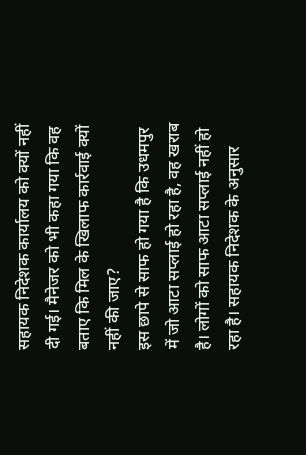सहायक निदेशक कार्यालय को क्यों नहीं दी गई। मैनेजर को भी कहा गया कि वह बताए कि मिल के खिलाफ कार्रवाई क्यों नहीं की जाए?
इस छापे से साफ हो गया है कि उधमपुर में जो आटा सप्लाई हो रहा है, वह खराब है। लोगों को साफ आटा सप्लाई नहीं हो रहा है। सहायक निदेशक के अनुसार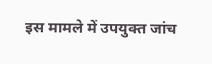इस मामले में उपयुक्त जांच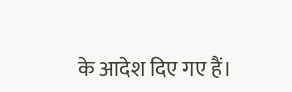के आदेश दिए गए हैं।